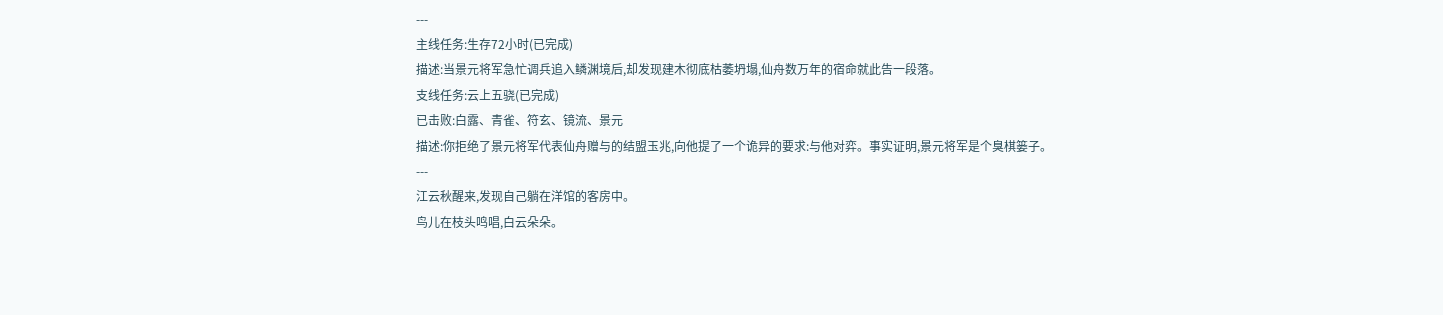---
主线任务:生存72小时(已完成)
描述:当景元将军急忙调兵追入鳞渊境后,却发现建木彻底枯萎坍塌,仙舟数万年的宿命就此告一段落。
支线任务:云上五骁(已完成)
已击败:白露、青雀、符玄、镜流、景元
描述:你拒绝了景元将军代表仙舟赠与的结盟玉兆,向他提了一个诡异的要求:与他对弈。事实证明,景元将军是个臭棋篓子。
---
江云秋醒来,发现自己躺在洋馆的客房中。
鸟儿在枝头鸣唱,白云朵朵。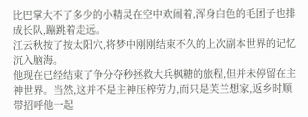比巴掌大不了多少的小精灵在空中欢闹着,浑身白色的毛团子也排成长队,蹦跳着走远。
江云秋按了按太阳穴,将梦中刚刚结束不久的上次副本世界的记忆沉入脑海。
他现在已经结束了争分夺秒拯救大兵枫糖的旅程,但并未停留在主神世界。当然,这并不是主神压榨劳力,而只是芙兰想家,返乡时顺带招呼他一起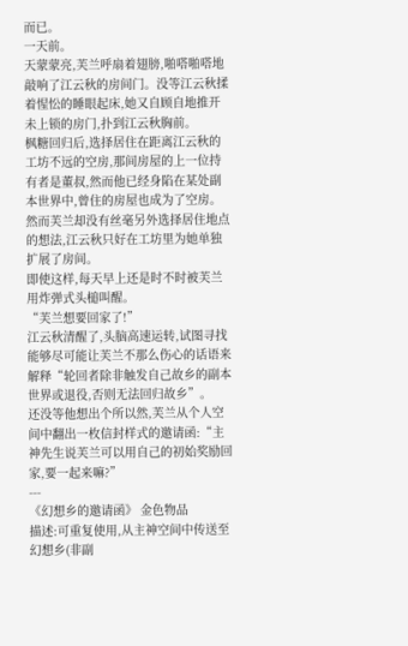而已。
一天前。
天蒙蒙亮,芙兰呼扇着翅膀,啪嗒啪嗒地敲响了江云秋的房间门。没等江云秋揉着惺忪的睡眼起床,她又自顾自地推开未上锁的房门,扑到江云秋胸前。
枫糖回归后,选择居住在距离江云秋的工坊不远的空房,那间房屋的上一位持有者是董叔,然而他已经身陷在某处副本世界中,曾住的房屋也成为了空房。
然而芙兰却没有丝毫另外选择居住地点的想法,江云秋只好在工坊里为她单独扩展了房间。
即使这样,每天早上还是时不时被芙兰用炸弹式头槌叫醒。
“芙兰想要回家了!”
江云秋清醒了,头脑高速运转,试图寻找能够尽可能让芙兰不那么伤心的话语来解释“轮回者除非触发自己故乡的副本世界或退役,否则无法回归故乡”。
还没等他想出个所以然,芙兰从个人空间中翻出一枚信封样式的邀请函:“主神先生说芙兰可以用自己的初始奖励回家,要一起来嘛?”
---
《幻想乡的邀请函》 金色物品
描述:可重复使用,从主神空间中传送至幻想乡(非副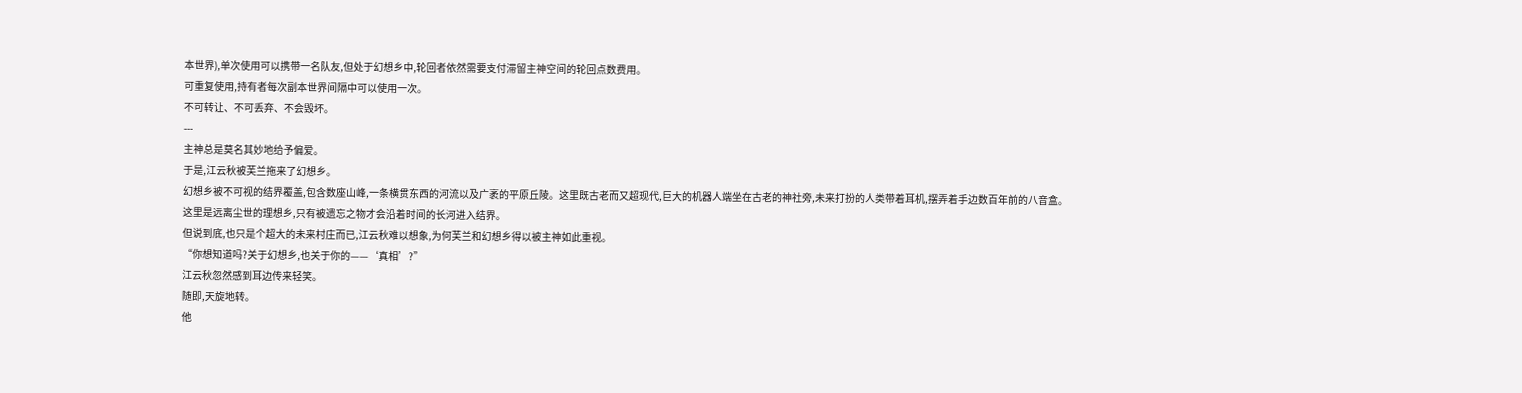本世界),单次使用可以携带一名队友,但处于幻想乡中,轮回者依然需要支付滞留主神空间的轮回点数费用。
可重复使用,持有者每次副本世界间隔中可以使用一次。
不可转让、不可丢弃、不会毁坏。
---
主神总是莫名其妙地给予偏爱。
于是,江云秋被芙兰拖来了幻想乡。
幻想乡被不可视的结界覆盖,包含数座山峰,一条横贯东西的河流以及广袤的平原丘陵。这里既古老而又超现代,巨大的机器人端坐在古老的神社旁,未来打扮的人类带着耳机,摆弄着手边数百年前的八音盒。
这里是远离尘世的理想乡,只有被遗忘之物才会沿着时间的长河进入结界。
但说到底,也只是个超大的未来村庄而已,江云秋难以想象,为何芙兰和幻想乡得以被主神如此重视。
“你想知道吗?关于幻想乡,也关于你的——‘真相’?”
江云秋忽然感到耳边传来轻笑。
随即,天旋地转。
他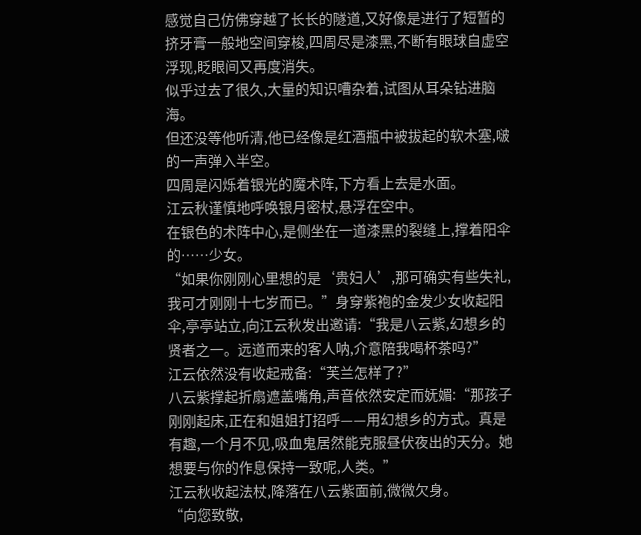感觉自己仿佛穿越了长长的隧道,又好像是进行了短暂的挤牙膏一般地空间穿梭,四周尽是漆黑,不断有眼球自虚空浮现,眨眼间又再度消失。
似乎过去了很久,大量的知识嘈杂着,试图从耳朵钻进脑海。
但还没等他听清,他已经像是红酒瓶中被拔起的软木塞,啵的一声弹入半空。
四周是闪烁着银光的魔术阵,下方看上去是水面。
江云秋谨慎地呼唤银月密杖,悬浮在空中。
在银色的术阵中心,是侧坐在一道漆黑的裂缝上,撑着阳伞的……少女。
“如果你刚刚心里想的是‘贵妇人’,那可确实有些失礼,我可才刚刚十七岁而已。”身穿紫袍的金发少女收起阳伞,亭亭站立,向江云秋发出邀请:“我是八云紫,幻想乡的贤者之一。远道而来的客人呐,介意陪我喝杯茶吗?”
江云依然没有收起戒备:“芙兰怎样了?”
八云紫撑起折扇遮盖嘴角,声音依然安定而妩媚:“那孩子刚刚起床,正在和姐姐打招呼——用幻想乡的方式。真是有趣,一个月不见,吸血鬼居然能克服昼伏夜出的天分。她想要与你的作息保持一致呢,人类。”
江云秋收起法杖,降落在八云紫面前,微微欠身。
“向您致敬,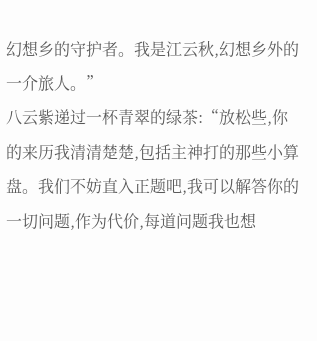幻想乡的守护者。我是江云秋,幻想乡外的一介旅人。”
八云紫递过一杯青翠的绿茶:“放松些,你的来历我清清楚楚,包括主神打的那些小算盘。我们不妨直入正题吧,我可以解答你的一切问题,作为代价,每道问题我也想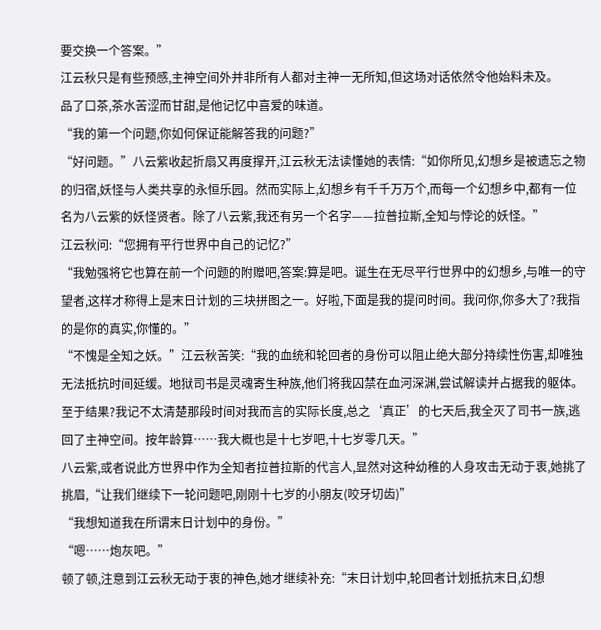要交换一个答案。”
江云秋只是有些预感,主神空间外并非所有人都对主神一无所知,但这场对话依然令他始料未及。
品了口茶,茶水苦涩而甘甜,是他记忆中喜爱的味道。
“我的第一个问题,你如何保证能解答我的问题?”
“好问题。”八云紫收起折扇又再度撑开,江云秋无法读懂她的表情:“如你所见,幻想乡是被遗忘之物的归宿,妖怪与人类共享的永恒乐园。然而实际上,幻想乡有千千万万个,而每一个幻想乡中,都有一位名为八云紫的妖怪贤者。除了八云紫,我还有另一个名字——拉普拉斯,全知与悖论的妖怪。”
江云秋问:“您拥有平行世界中自己的记忆?”
“我勉强将它也算在前一个问题的附赠吧,答案:算是吧。诞生在无尽平行世界中的幻想乡,与唯一的守望者,这样才称得上是末日计划的三块拼图之一。好啦,下面是我的提问时间。我问你,你多大了?我指的是你的真实,你懂的。”
“不愧是全知之妖。”江云秋苦笑:“我的血统和轮回者的身份可以阻止绝大部分持续性伤害,却唯独无法抵抗时间延缓。地狱司书是灵魂寄生种族,他们将我囚禁在血河深渊,尝试解读并占据我的躯体。至于结果?我记不太清楚那段时间对我而言的实际长度,总之‘真正’的七天后,我全灭了司书一族,逃回了主神空间。按年龄算……我大概也是十七岁吧,十七岁零几天。”
八云紫,或者说此方世界中作为全知者拉普拉斯的代言人,显然对这种幼稚的人身攻击无动于衷,她挑了挑眉,“让我们继续下一轮问题吧,刚刚十七岁的小朋友(咬牙切齿)”
“我想知道我在所谓末日计划中的身份。”
“嗯……炮灰吧。”
顿了顿,注意到江云秋无动于衷的神色,她才继续补充:“末日计划中,轮回者计划抵抗末日,幻想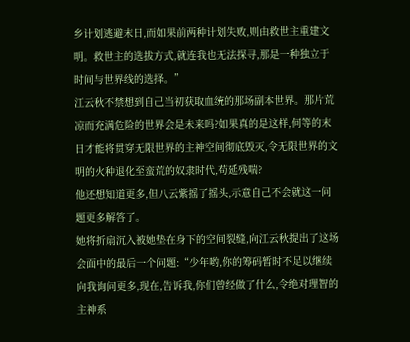乡计划逃避末日,而如果前两种计划失败,则由救世主重建文明。救世主的选拔方式,就连我也无法探寻,那是一种独立于时间与世界线的选择。”
江云秋不禁想到自己当初获取血统的那场副本世界。那片荒凉而充满危险的世界会是未来吗?如果真的是这样,何等的末日才能将贯穿无限世界的主神空间彻底毁灭,令无限世界的文明的火种退化至蛮荒的奴隶时代,苟延残喘?
他还想知道更多,但八云紫摇了摇头,示意自己不会就这一问题更多解答了。
她将折扇沉入被她垫在身下的空间裂缝,向江云秋提出了这场会面中的最后一个问题:“少年哟,你的筹码暂时不足以继续向我询问更多,现在,告诉我,你们曾经做了什么,令绝对理智的主神系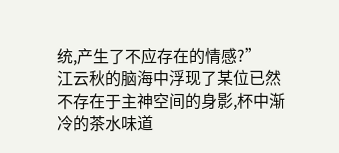统,产生了不应存在的情感?”
江云秋的脑海中浮现了某位已然不存在于主神空间的身影,杯中渐冷的茶水味道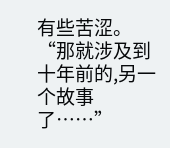有些苦涩。
“那就涉及到十年前的,另一个故事了……”